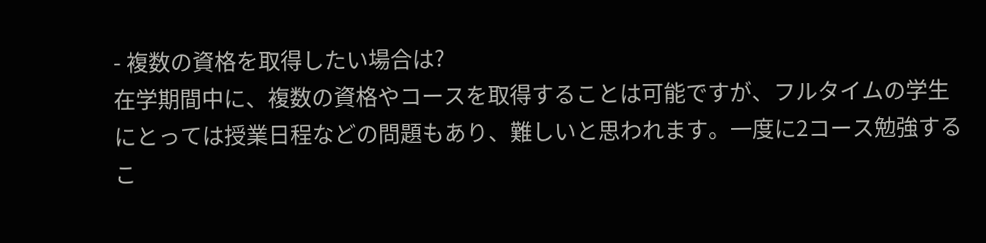- 複数の資格を取得したい場合は?
在学期間中に、複数の資格やコースを取得することは可能ですが、フルタイムの学生にとっては授業日程などの問題もあり、難しいと思われます。一度に2コース勉強するこ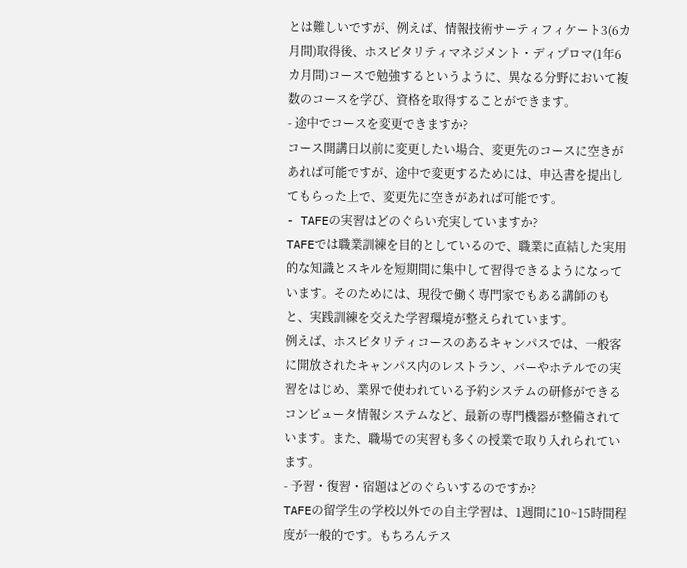とは難しいですが、例えば、情報技術サーティフィケート3(6カ月間)取得後、ホスピタリティマネジメント・ディプロマ(1年6カ月間)コースで勉強するというように、異なる分野において複数のコースを学び、資格を取得することができます。
- 途中でコースを変更できますか?
コース開講日以前に変更したい場合、変更先のコースに空きがあれば可能ですが、途中で変更するためには、申込書を提出してもらった上で、変更先に空きがあれば可能です。
- TAFEの実習はどのぐらい充実していますか?
TAFEでは職業訓練を目的としているので、職業に直結した実用的な知識とスキルを短期間に集中して習得できるようになっています。そのためには、現役で働く専門家でもある講師のもと、実践訓練を交えた学習環境が整えられています。
例えば、ホスピタリティコースのあるキャンパスでは、一般客に開放されたキャンパス内のレストラン、バーやホテルでの実習をはじめ、業界で使われている予約システムの研修ができるコンピュータ情報システムなど、最新の専門機器が整備されています。また、職場での実習も多くの授業で取り入れられています。
- 予習・復習・宿題はどのぐらいするのですか?
TAFEの留学生の学校以外での自主学習は、1週間に10~15時間程度が一般的です。もちろんテス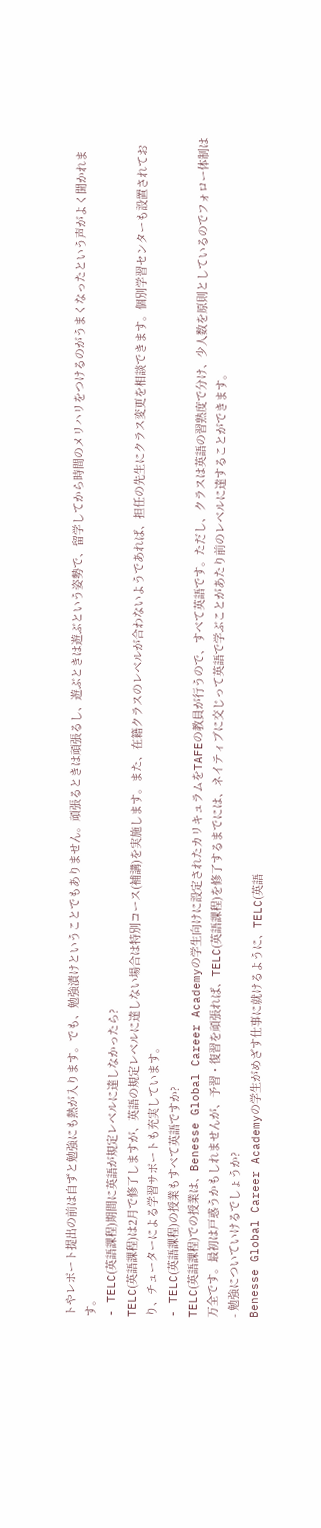トやレポート提出の前は自ずと勉強にも熱が入ります。でも、勉強漬けということでもありません。頑張るときは頑張るし、遊ぶときは遊ぶという姿勢で、留学してから時間のメリハリをつけるのがうまくなったという声がよく聞かれます。
- TELC(英語課程)期間に英語が規定レベルに達しなかったら?
TELC(英語課程)は2月で修了しますが、英語の規定レベルに達しない場合は特別コース(補講)を実施します。また、在籍クラスのレベルが合わないようであれば、担任の先生にクラス変更を相談できます。個別学習センターも設置されており、チューターによる学習サポートも充実しています。
- TELC(英語課程)の授業もすべて英語ですか?
TELC(英語課程)での授業は、Benesse Global Career Academyの学生向けに設定されたカリキュラムをTAFEの教員が行うので、すべて英語です。ただし、クラスは英語の習熟度で分け、少人数を原則としているのでフォロー体制は万全です。最初は戸惑うかもしれませんが、予習・復習を頑張れば、TELC(英語課程)を修了するまでには、ネイティブに交じって英語で学ぶことがあたり前のレベルに達することができます。
- 勉強についていけるでしょうか?
Benesse Global Career Academyの学生がめざす仕事に就けるように、TELC(英語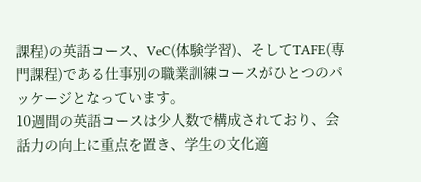課程)の英語コース、VeC(体験学習)、そしてTAFE(専門課程)である仕事別の職業訓練コースがひとつのパッケージとなっています。
10週間の英語コースは少人数で構成されており、会話力の向上に重点を置き、学生の文化適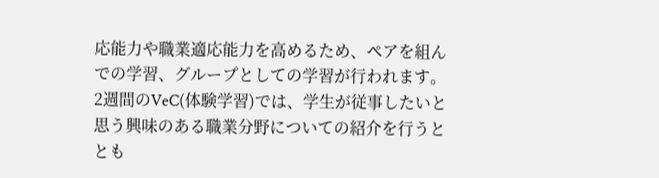応能力や職業適応能力を高めるため、ペアを組んでの学習、グループとしての学習が行われます。
2週間のVeC(体験学習)では、学生が従事したいと思う興味のある職業分野についての紹介を行うととも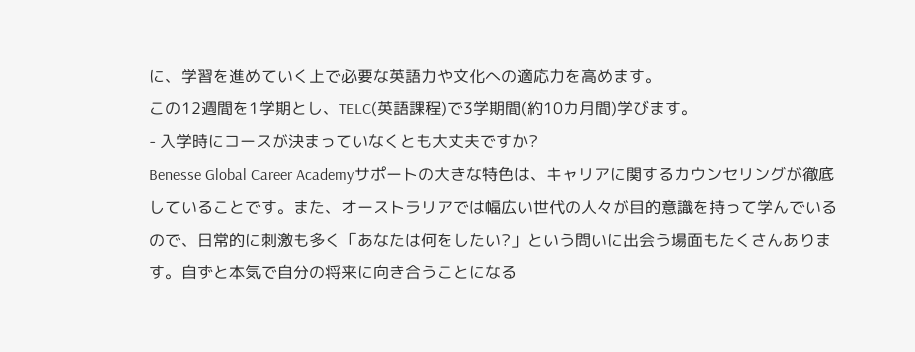に、学習を進めていく上で必要な英語力や文化への適応力を高めます。
この12週間を1学期とし、TELC(英語課程)で3学期間(約10カ月間)学びます。
- 入学時にコースが決まっていなくとも大丈夫ですか?
Benesse Global Career Academyサポートの大きな特色は、キャリアに関するカウンセリングが徹底していることです。また、オーストラリアでは幅広い世代の人々が目的意識を持って学んでいるので、日常的に刺激も多く「あなたは何をしたい?」という問いに出会う場面もたくさんあります。自ずと本気で自分の将来に向き合うことになる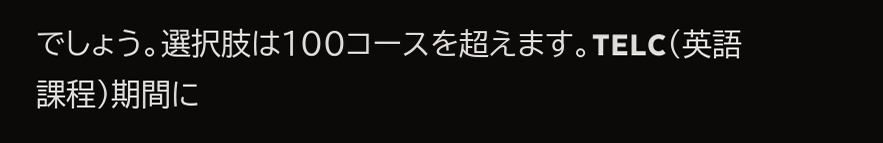でしょう。選択肢は100コースを超えます。TELC(英語課程)期間に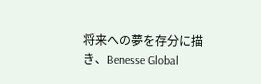将来への夢を存分に描き、Benesse Global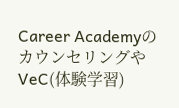Career AcademyのカウンセリングやVeC(体験学習)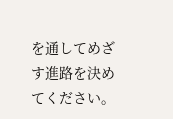を通してめざす進路を決めてください。